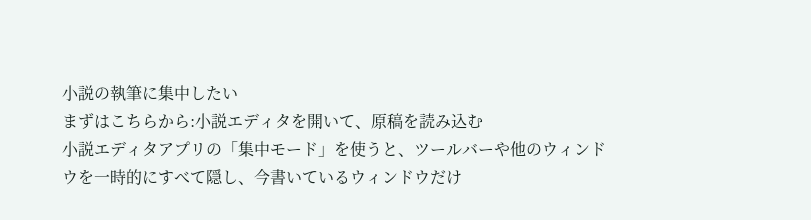小説の執筆に集中したい
まずはこちらから:小説エディタを開いて、原稿を読み込む
小説エディタアプリの「集中モード」を使うと、ツールバーや他のウィンドウを一時的にすべて隠し、今書いているウィンドウだけ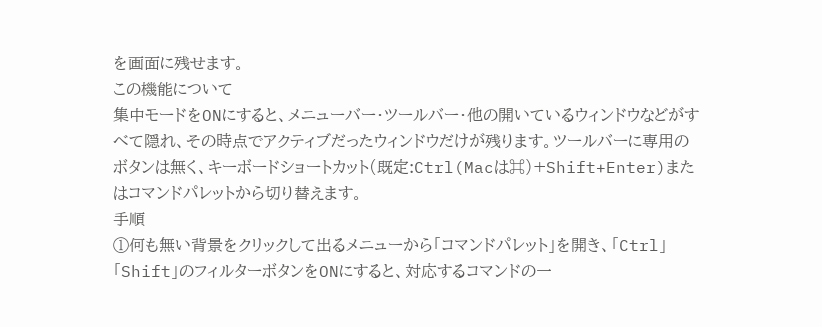を画面に残せます。
この機能について
集中モードをONにすると、メニューバー・ツールバー・他の開いているウィンドウなどがすべて隠れ、その時点でアクティブだったウィンドウだけが残ります。ツールバーに専用のボタンは無く、キーボードショートカット(既定:Ctrl(Macは⌘)+Shift+Enter)またはコマンドパレットから切り替えます。
手順
①何も無い背景をクリックして出るメニューから「コマンドパレット」を開き、「Ctrl」「Shift」のフィルターボタンをONにすると、対応するコマンドの一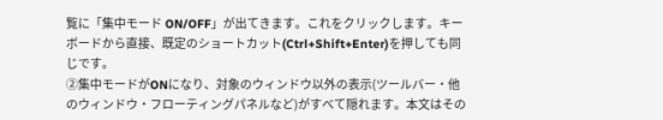覧に「集中モード ON/OFF」が出てきます。これをクリックします。キーボードから直接、既定のショートカット(Ctrl+Shift+Enter)を押しても同じです。
②集中モードがONになり、対象のウィンドウ以外の表示(ツールバー・他のウィンドウ・フローティングパネルなど)がすべて隠れます。本文はその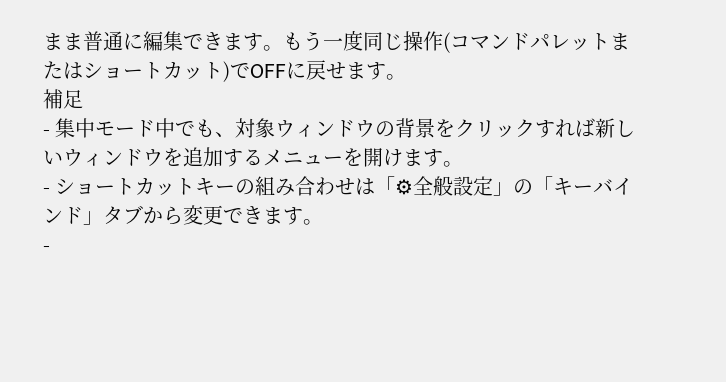まま普通に編集できます。もう一度同じ操作(コマンドパレットまたはショートカット)でOFFに戻せます。
補足
- 集中モード中でも、対象ウィンドウの背景をクリックすれば新しいウィンドウを追加するメニューを開けます。
- ショートカットキーの組み合わせは「⚙全般設定」の「キーバインド」タブから変更できます。
-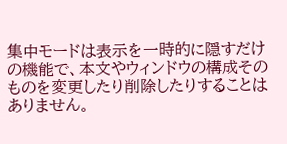集中モードは表示を一時的に隠すだけの機能で、本文やウィンドウの構成そのものを変更したり削除したりすることはありません。